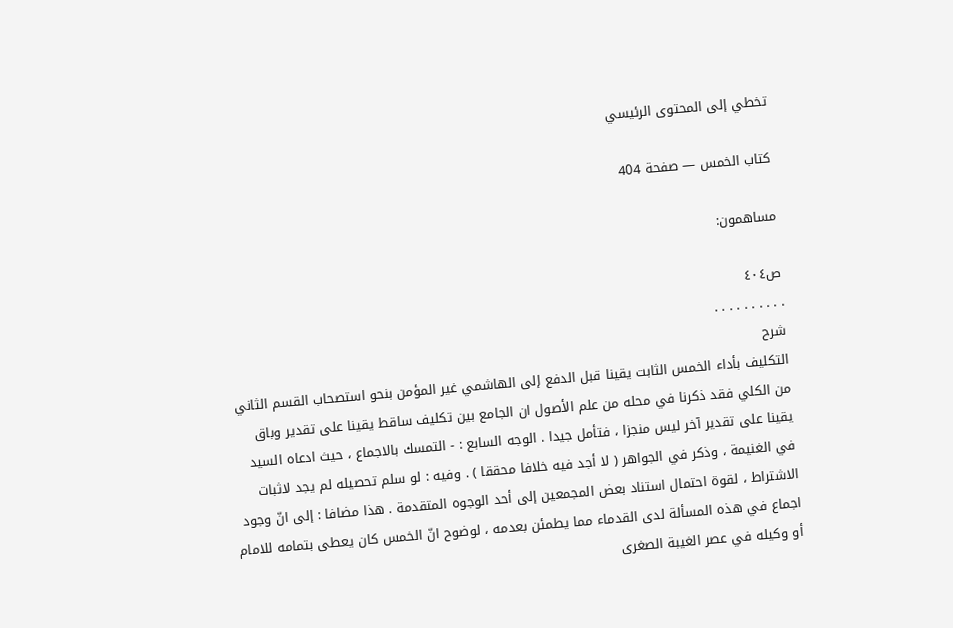تخطي إلى المحتوى الرئيسي

كتاب الخمس — صفحة 404

مساهمون:

ص٤٠٤
. . . . . . . . . .
شرح
التكليف بأداء الخمس الثابت يقينا قبل الدفع إلى الهاشمي غير المؤمن بنحو استصحاب القسم الثاني من الكلي فقد ذكرنا في محله من علم الأصول ان الجامع بين تكليف ساقط يقينا على تقدير وباق يقينا على تقدير آخر ليس منجزا ، فتأمل جيدا . الوجه السابع : - التمسك بالاجماع ، حيث ادعاه السيد في الغنيمة ، وذكر في الجواهر ( لا أجد فيه خلافا محققا ) . وفيه : لو سلم تحصيله لم يجد لاثبات الاشتراط ، لقوة احتمال استناد بعض المجمعين إلى أحد الوجوه المتقدمة . هذا مضافا : إلى انّ وجود اجماع في هذه المسألة لدى القدماء مما يطمئن بعدمه ، لوضوح انّ الخمس كان يعطى بتمامه للامام أو وكيله في عصر الغيبة الصغرى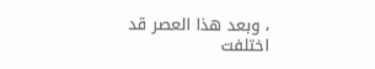، وبعد هذا العصر قد اختلفت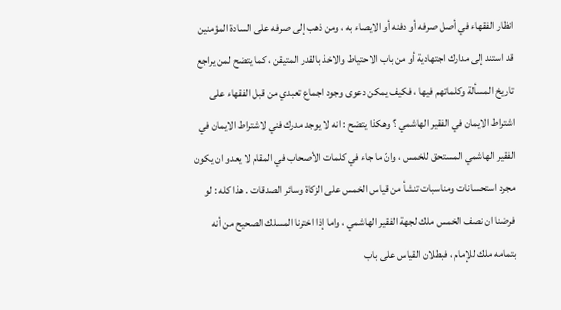انظار الفقهاء في أصل صرفه أو دفنه أو الايصاء به ، ومن ذهب إلى صرفه على السادة المؤمنين قد استند إلى مدارك اجتهادية أو من باب الاحتياط والاخذ بالقدر المتيقن ، كما يتضح لمن يراجع تاريخ المسألة وكلماتهم فيها ، فكيف يمكن دعوى وجود اجماع تعبدي من قبل الفقهاء على اشتراط الايمان في الفقير الهاشمي ؟ وهكذا يتضح : انه لا يوجد مدرك فني لاشتراط الايمان في الفقير الهاشمي المستحق للخمس ، وانّ ما جاء في كلمات الأصحاب في المقام لا يعدو ان يكون مجرد استحسانات ومناسبات تنشأ من قياس الخمس على الزكاة وسائر الصدقات . هذا كله : لو فرضنا ان نصف الخمس ملك لجهة الفقير الهاشمي ، واما إذا اخترنا المسلك الصحيح من أنه بتمامه ملك للإمام ، فبطلان القياس على باب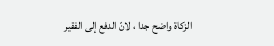الزكاة واضح جدا ، لانّ الدفع إلى الفقير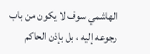الهاشمي سوف لا يكون من باب رجوعه إليه ، بل بإذن الحاكم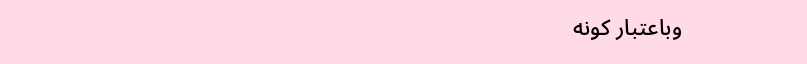وباعتبار كونه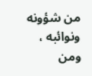من شؤونه ونوائبه ، ومن